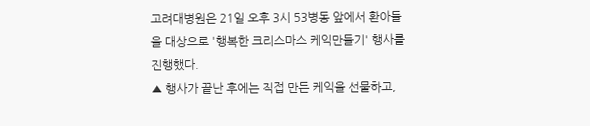고려대병원은 21일 오후 3시 53병동 앞에서 환아들을 대상으로 '행복한 크리스마스 케익만들기' 행사를 진행했다.
▲ 행사가 끝난 후에는 직접 만든 케익을 선물하고,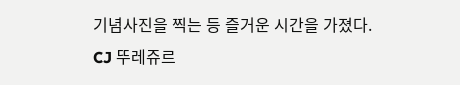기념사진을 찍는 등 즐거운 시간을 가졌다.
CJ 뚜레쥬르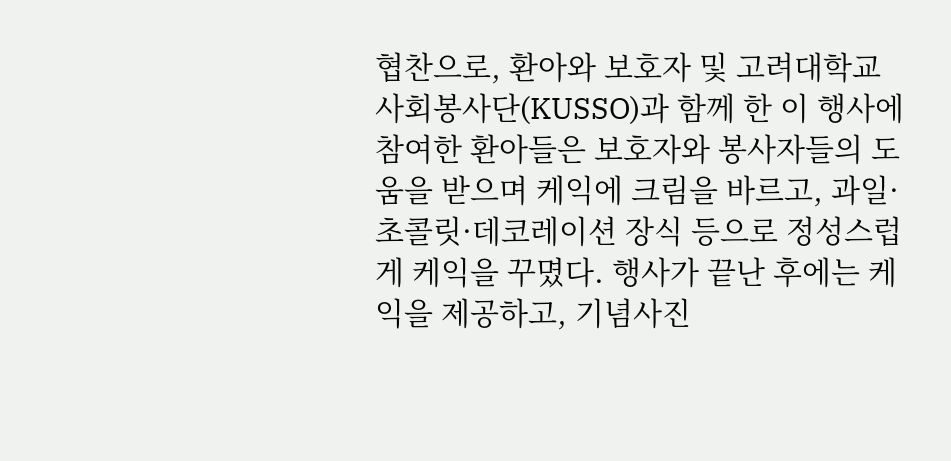협찬으로, 환아와 보호자 및 고려대학교 사회봉사단(KUSSO)과 함께 한 이 행사에 참여한 환아들은 보호자와 봉사자들의 도움을 받으며 케익에 크림을 바르고, 과일·초콜릿·데코레이션 장식 등으로 정성스럽게 케익을 꾸몄다. 행사가 끝난 후에는 케익을 제공하고, 기념사진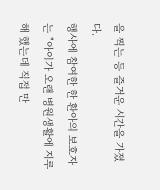을 찍는 등 즐거운 시간을 가졌다.
행사에 참여한 한 환아의 보호자는 "아이가 오랜 병원생활에 지루해 했는데 직접 만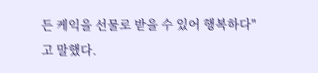든 케익을 선물로 받을 수 있어 행복하다"고 말했다.